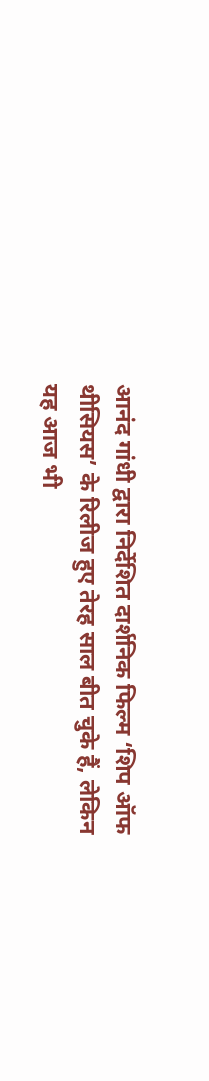आनंद गांधी द्वारा निर्देशित दार्शनिक फिल्म ‘शिप ऑफ थीसियस’ के रिलीज हुए तेरह साल बीत चुके हैं, लेकिन यह आज भी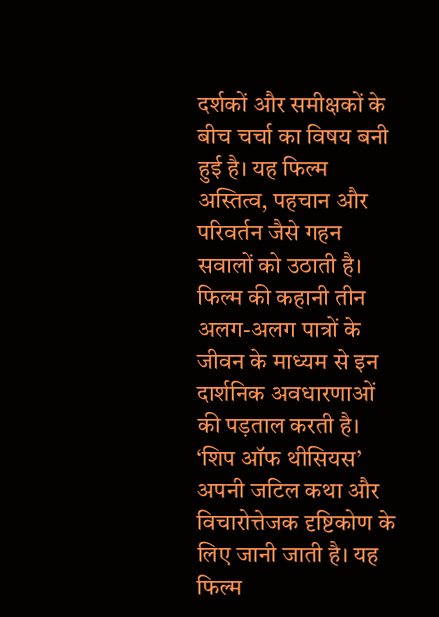दर्शकों और समीक्षकों के बीच चर्चा का विषय बनी हुई है। यह फिल्म अस्तित्व, पहचान और परिवर्तन जैसे गहन सवालों को उठाती है। फिल्म की कहानी तीन अलग-अलग पात्रों के जीवन के माध्यम से इन दार्शनिक अवधारणाओं की पड़ताल करती है। ‘शिप ऑफ थीसियस’ अपनी जटिल कथा और विचारोत्तेजक दृष्टिकोण के लिए जानी जाती है। यह फिल्म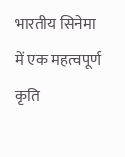भारतीय सिनेमा में एक महत्वपूर्ण कृति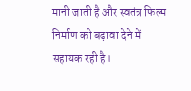मानी जाती है और स्वतंत्र फिल्म निर्माण को बढ़ावा देने में सहायक रही है।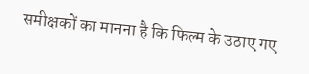समीक्षकों का मानना है कि फिल्म के उठाए गए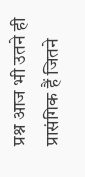प्रश्न आज भी उतने ही प्रासंगिक हैं जितने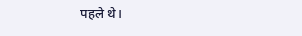पहले थे।